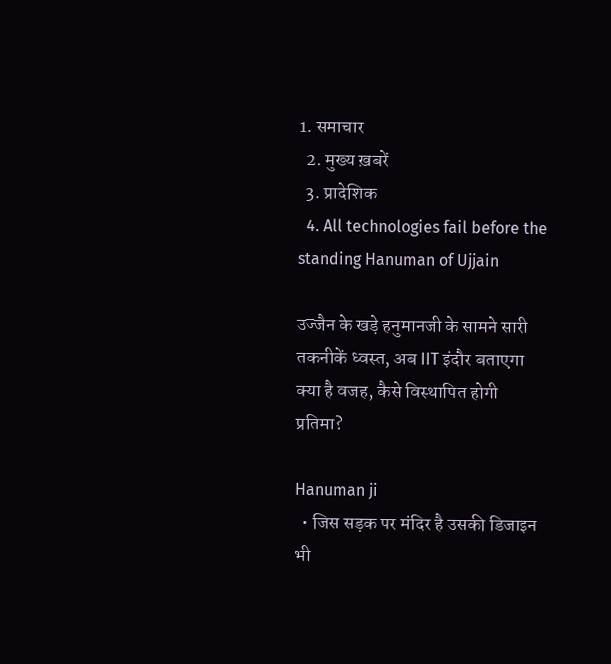1. समाचार
  2. मुख्य ख़बरें
  3. प्रादेशिक
  4. All technologies fail before the standing Hanuman of Ujjain

उज्‍जैन के खड़े हनुमानजी के सामने सारी तकनीकें ध्‍वस्‍त, अब IIT इंदौर बताएगा क्‍या है वजह, कैसे विस्‍थापित होगी प्रतिमा?

Hanuman ji
  • जिस सड़क पर मंदिर है उसकी डिजाइन भी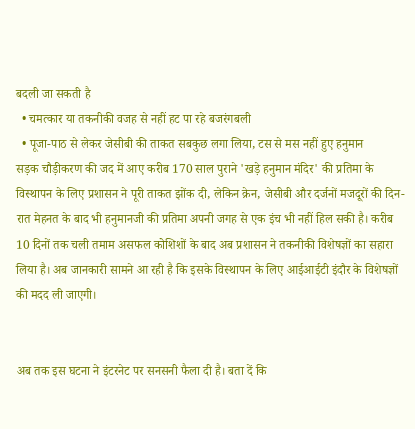बदली जा सकती है
  • चमत्‍कार या तकनीकी वजह से नहीं हट पा रहे बजरंगबली
  • पूजा-पाठ से लेकर जेसीबी की ताकत सबकुछ लगा लिया, टस से मस नहीं हुए हनुमान
सड़क चौड़ीकरण की जद में आए करीब 170 साल पुराने 'खड़े हनुमान मंदिर' की प्रतिमा के विस्‍थापन के लिए प्रशासन ने पूरी ताकत झोंक दी, लेकिन क्रेन, जेसीबी और दर्जनों मजदूरों की दिन-रात मेहनत के बाद भी हनुमानजी की प्रतिमा अपनी जगह से एक इंच भी नहीं हिल सकी है। करीब 10 दिनों तक चली तमाम असफल कोशिशों के बाद अब प्रशासन ने तकनीकी विशेषज्ञों का सहारा लिया है। अब जानकारी सामने आ रही है कि इसके विस्‍थापन के लिए आईआईटी इंदौर के विशेषज्ञों की मदद ली जाएगी।


अब तक इस घटना ने इंटरनेट पर सनसनी फैला दी है। बता दें कि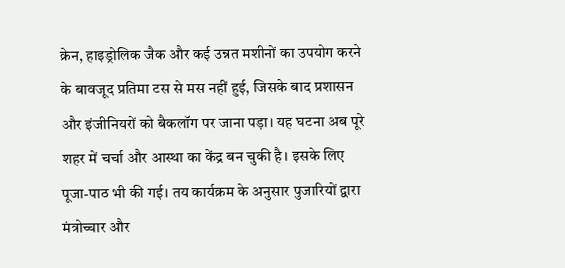क्रेन, हाइड्रोलिक जैक और कई उन्नत मशीनों का उपयोग करने के बावजूद प्रतिमा टस से मस नहीं हुई, जिसके बाद प्रशासन और इंजीनियरों को बैकलॉग पर जाना पड़ा। यह घटना अब पूरे शहर में चर्चा और आस्था का केंद्र बन चुकी है। इसके लिए पूजा-पाठ भी की गई। तय कार्यक्रम के अनुसार पुजारियों द्वारा मंत्रोच्चार और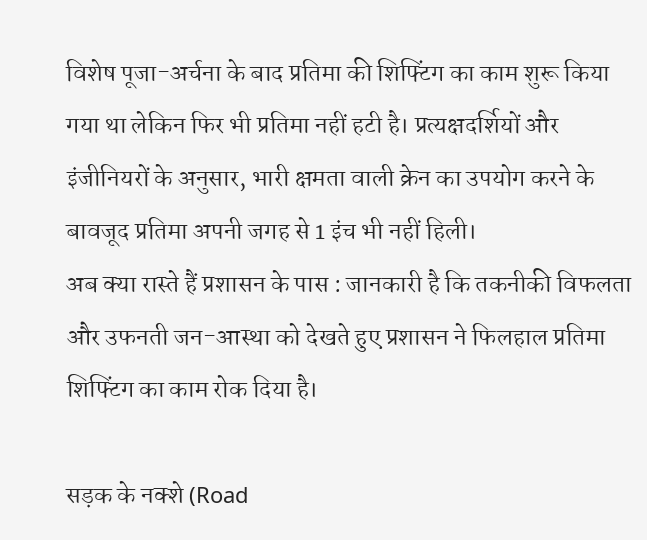विशेष पूजा-अर्चना के बाद प्रतिमा की शिफ्टिंग का काम शुरू किया गया था लेकिन फिर भी प्रतिमा नहीं हटी है। प्रत्यक्षदर्शियों और इंजीनियरों के अनुसार, भारी क्षमता वाली क्रेन का उपयोग करने के बावजूद प्रतिमा अपनी जगह से 1 इंच भी नहीं हिली।
अब क्‍या रास्‍ते हैं प्रशासन के पास : जानकारी है कि तकनीकी विफलता और उफनती जन-आस्था को देखते हुए प्रशासन ने फिलहाल प्रतिमा शिफ्टिंग का काम रोक दिया है।

सड़क के नक्शे (Road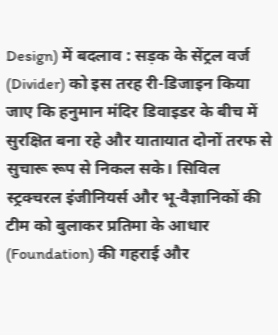Design) में बदलाव : सड़क के सेंट्रल वर्ज (Divider) को इस तरह री-डिजाइन किया जाए कि हनुमान मंदिर डिवाइडर के बीच में सुरक्षित बना रहे और यातायात दोनों तरफ से सुचारू रूप से निकल सके। सिविल स्ट्रक्चरल इंजीनियर्स और भू-वैज्ञानिकों की टीम को बुलाकर प्रतिमा के आधार (Foundation) की गहराई और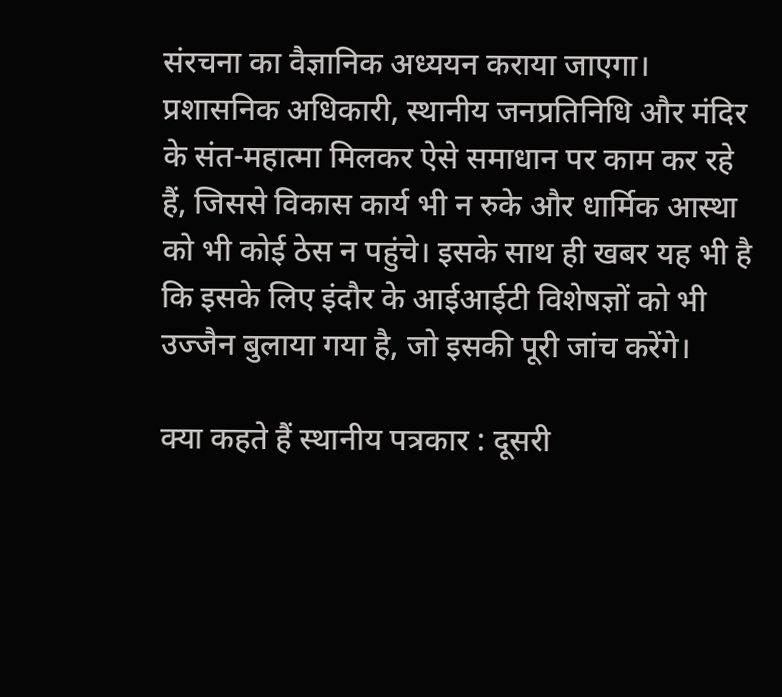संरचना का वैज्ञानिक अध्ययन कराया जाएगा। प्रशासनिक अधिकारी, स्थानीय जनप्रतिनिधि और मंदिर के संत-महात्मा मिलकर ऐसे समाधान पर काम कर रहे हैं, जिससे विकास कार्य भी न रुके और धार्मिक आस्था को भी कोई ठेस न पहुंचे। इसके साथ ही खबर यह भी है कि इसके लिए इंदौर के आईआईटी विशेषज्ञों को भी उज्‍जैन बुलाया गया है, जो इसकी पूरी जांच करेंगे।

क्‍या कहते हैं स्‍थानीय पत्रकार : दूसरी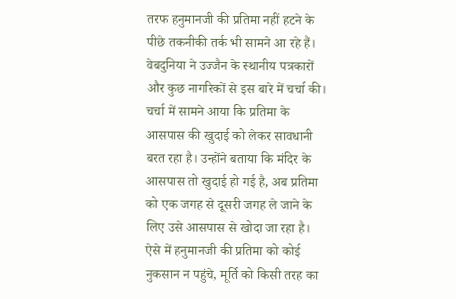तरफ हनुमानजी की प्रतिमा नहीं हटने के पीछे तकनीकी तर्क भी सामने आ रहे हैं। वेबदुनिया ने उज्‍जैन के स्‍थानीय पत्रकारों और कुछ नागरिकों से इस बारे में चर्चा की। चर्चा में सामने आया कि प्रतिमा के आसपास की खुदाई को लेकर सावधानी बरत रहा है। उन्‍होंने बताया कि मंदिर के आसपास तो खुदाई हो गई है, अब प्रतिमा को एक जगह से दूसरी जगह ले जाने के लिए उसे आसपास से खोदा जा रहा है। ऐसे में हनुमानजी की प्रतिमा को कोई नुकसान न पहुंचे, मूर्ति को किसी तरह का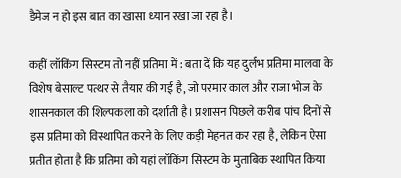डैमेज न हो इस बात का खासा ध्‍यान रखा जा रहा है।

कहीं लॉकिंग सिस्‍टम तो नहीं प्रतिमा में : बता दें कि यह दुर्लभ प्रतिमा मालवा के विशेष बेसाल्ट पत्थर से तैयार की गई है, जो परमार काल और राजा भोज के शासनकाल की शिल्पकला को दर्शाती है। प्रशासन पिछले करीब पांच दिनों से इस प्रतिमा को विस्थापित करने के लिए कड़ी मेहनत कर रहा है, लेकिन ऐसा प्रतीत होता है कि प्रतिमा को यहां लॉकिंग सिस्टम के मुताबिक स्थापित किया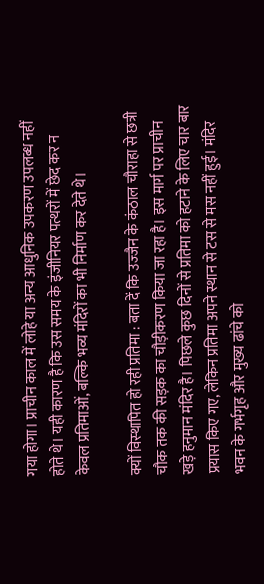गया होगा। प्राचीन काल में लोहे या अन्य आधुनिक उपकरण उपलब्ध नहीं होते थे। यही कारण है कि उस समय के इंजीनियर पत्थरों में छेद कर न केवल प्रतिमाओं, बल्कि भव्य मंदिरों का भी निर्माण कर देते थे।

क्यों विस्‍थापित हो रही प्रतिमा : बता दें कि उज्‍जैन के कंठाल चौराहा से छत्री चौक तक की सड़क का चौड़ीकरण किया जा रहा है। इस मार्ग पर प्राचीन खड़े हनुमान मंदिर है। पिछले कुछ दिनों से प्रतिमा को हटाने के लिए चार बार प्रयास किए गए, लेकिन प्रतिमा अपने स्थान से टस से मस नहीं हुई। मंदिर भवन के गर्भगृह और मुख्य ढांचे को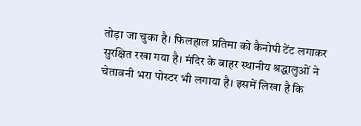तोड़ा जा चुका है। फिलहाल प्रतिमा को कैनोपी टेंट लगाकर सुरक्षित रखा गया है। मंदिर के बाहर स्थानीय श्रद्धालुओं ने चेतावनी भरा पोस्टर भी लगाया है। इसमें लिखा है कि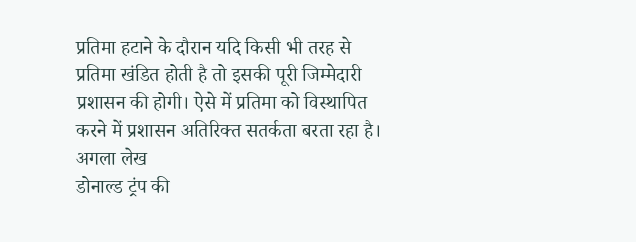प्रतिमा हटाने के दौरान यदि किसी भी तरह से प्रतिमा खंडित होती है तो इसकी पूरी जिम्मेदारी प्रशासन की होगी। ऐसे में प्रतिमा को विस्‍थापित करने में प्रशासन अतिरिक्‍त सतर्कता बरता रहा है।
अगला लेख
डोनाल्ड ट्रंप की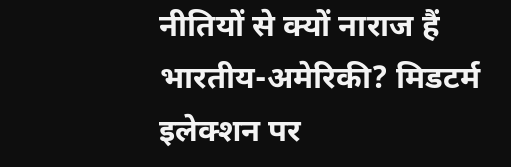नीतियों से क्यों नाराज हैं भारतीय-अमेरिकी? मिडटर्म इलेक्शन पर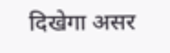दिखेगा असर